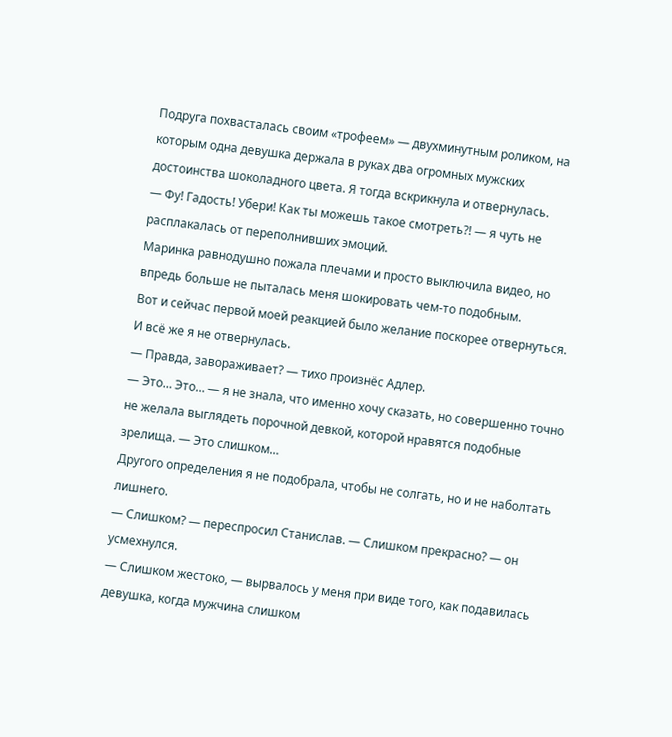Подруга похвасталась своим «трофеем» — двухминутным роликом, на которым одна девушка держала в руках два огромных мужских достоинства шоколадного цвета. Я тогда вскрикнула и отвернулась.
— Фу! Гадость! Убери! Как ты можешь такое смотреть?! — я чуть не расплакалась от переполнивших эмоций.
Маринка равнодушно пожала плечами и просто выключила видео, но впредь больше не пыталась меня шокировать чем-то подобным.
Вот и сейчас первой моей реакцией было желание поскорее отвернуться. И всё же я не отвернулась.
— Правда, завораживает? — тихо произнёс Адлер.
— Это… Это… — я не знала, что именно хочу сказать, но совершенно точно не желала выглядеть порочной девкой, которой нравятся подобные зрелища. — Это слишком…
Другого определения я не подобрала, чтобы не солгать, но и не наболтать лишнего.
— Слишком? — переспросил Станислав. — Слишком прекрасно? — он усмехнулся.
— Слишком жестоко, — вырвалось у меня при виде того, как подавилась девушка, когда мужчина слишком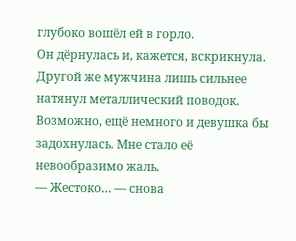глубоко вошёл ей в горло.
Он дёрнулась и, кажется, вскрикнула. Другой же мужчина лишь сильнее натянул металлический поводок. Возможно, ещё немного и девушка бы задохнулась. Мне стало её невообразимо жаль.
— Жестоко… — снова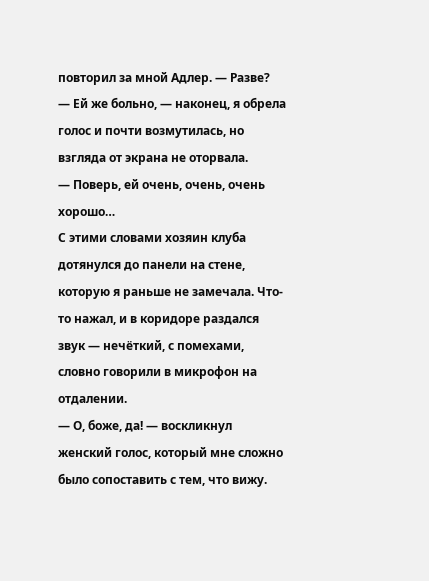повторил за мной Адлер. — Разве?
— Ей же больно, — наконец, я обрела голос и почти возмутилась, но взгляда от экрана не оторвала.
— Поверь, ей очень, очень, очень хорошо…
С этими словами хозяин клуба дотянулся до панели на стене, которую я раньше не замечала. Что-то нажал, и в коридоре раздался звук — нечёткий, с помехами, словно говорили в микрофон на отдалении.
— О, боже, да! — воскликнул женский голос, который мне сложно было сопоставить с тем, что вижу.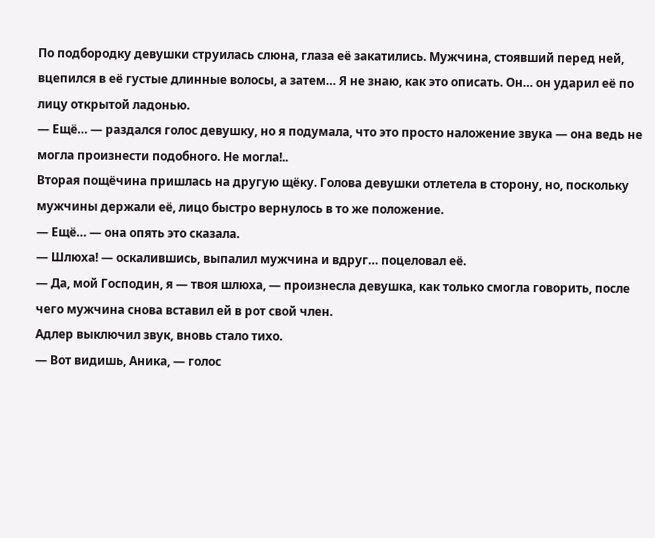По подбородку девушки струилась слюна, глаза её закатились. Мужчина, стоявший перед ней, вцепился в её густые длинные волосы, а затем… Я не знаю, как это описать. Он… он ударил её по лицу открытой ладонью.
— Ещё… — раздался голос девушку, но я подумала, что это просто наложение звука — она ведь не могла произнести подобного. Не могла!..
Вторая пощёчина пришлась на другую щёку. Голова девушки отлетела в сторону, но, поскольку мужчины держали её, лицо быстро вернулось в то же положение.
— Ещё… — она опять это сказала.
— Шлюха! — оскалившись, выпалил мужчина и вдруг… поцеловал её.
— Да, мой Господин, я — твоя шлюха, — произнесла девушка, как только смогла говорить, после чего мужчина снова вставил ей в рот свой член.
Адлер выключил звук, вновь стало тихо.
— Вот видишь, Аника, — голос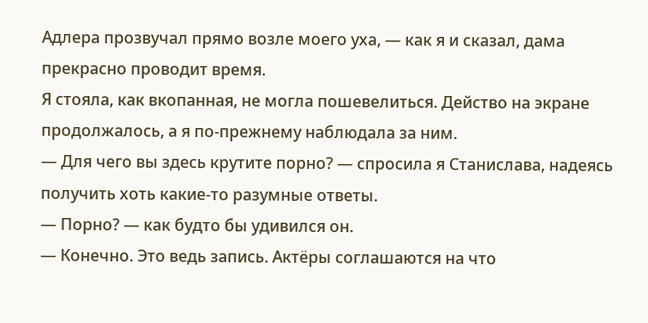Адлера прозвучал прямо возле моего уха, — как я и сказал, дама прекрасно проводит время.
Я стояла, как вкопанная, не могла пошевелиться. Действо на экране продолжалось, а я по-прежнему наблюдала за ним.
— Для чего вы здесь крутите порно? — спросила я Станислава, надеясь получить хоть какие-то разумные ответы.
— Порно? — как будто бы удивился он.
— Конечно. Это ведь запись. Актёры соглашаются на что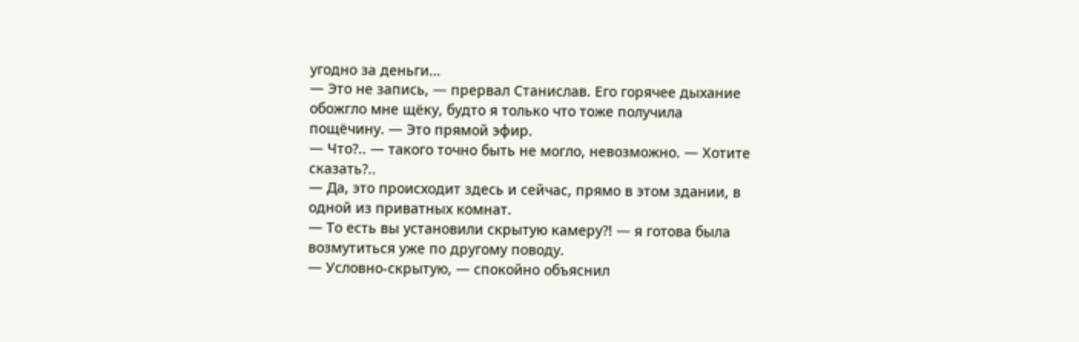угодно за деньги…
— Это не запись, — прервал Станислав. Его горячее дыхание обожгло мне щёку, будто я только что тоже получила пощёчину. — Это прямой эфир.
— Что?.. — такого точно быть не могло, невозможно. — Хотите сказать?..
— Да, это происходит здесь и сейчас, прямо в этом здании, в одной из приватных комнат.
— То есть вы установили скрытую камеру?! — я готова была возмутиться уже по другому поводу.
— Условно-скрытую, — спокойно объяснил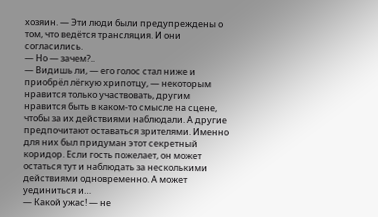хозяин. — Эти люди были предупреждены о том, что ведётся трансляция. И они согласились.
— Но — зачем?..
— Видишь ли, — его голос стал ниже и приобрёл лёгкую хрипотцу, — некоторым нравится только участвовать, другим нравится быть в каком-то смысле на сцене, чтобы за их действиями наблюдали. А другие предпочитают оставаться зрителями. Именно для них был придуман этот секретный коридор. Если гость пожелает, он может остаться тут и наблюдать за несколькими действиями одновременно. А может уединиться и…
— Какой ужас! — не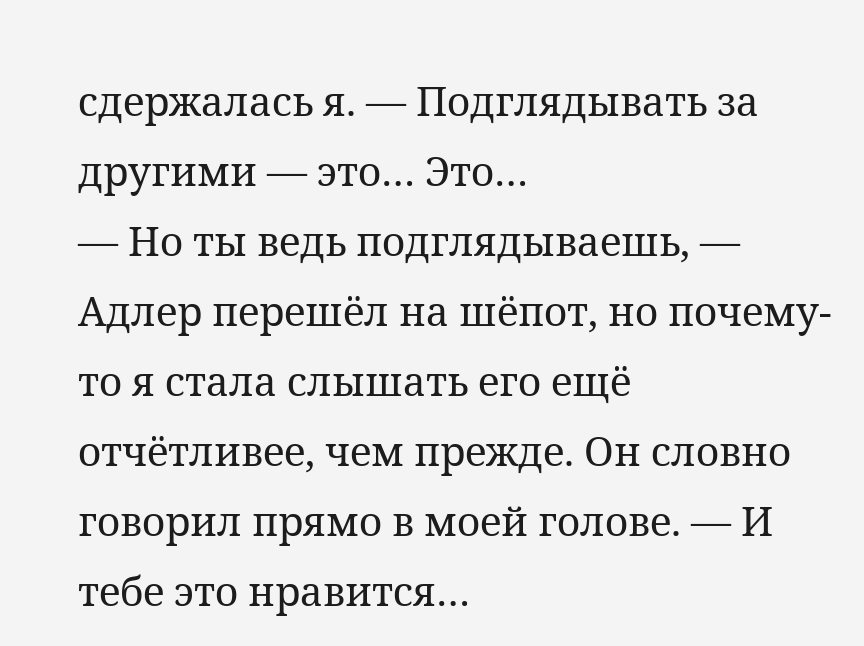сдержалась я. — Подглядывать за другими — это… Это…
— Но ты ведь подглядываешь, — Адлер перешёл на шёпот, но почему-то я стала слышать его ещё отчётливее, чем прежде. Он словно говорил прямо в моей голове. — И тебе это нравится…